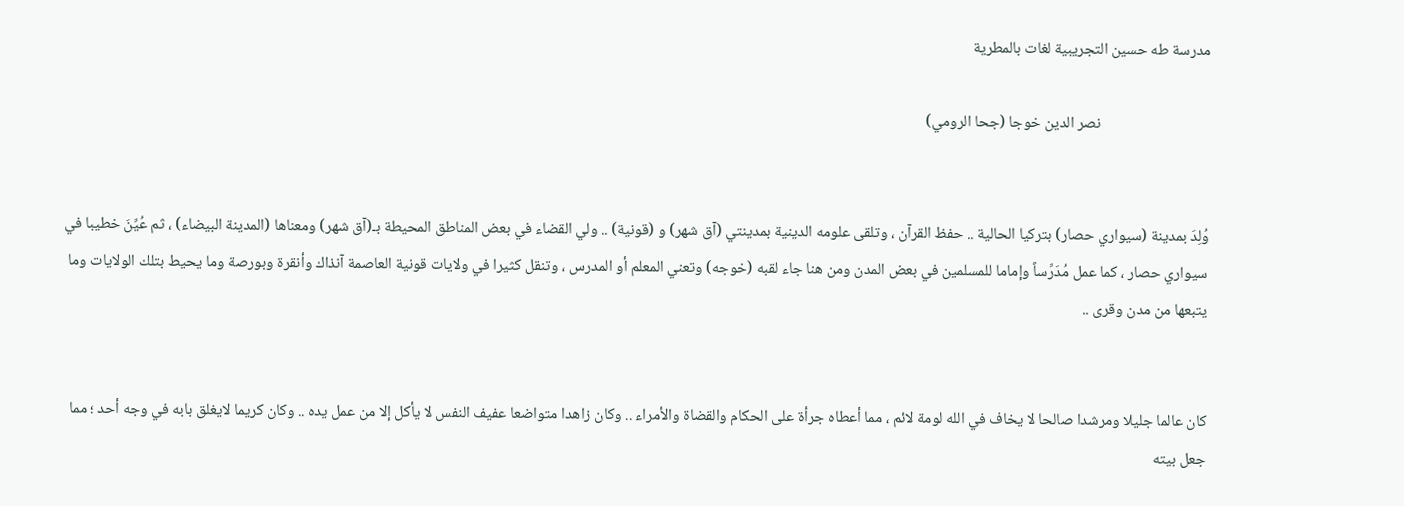مدرسة طه حسين التجريبية لغات بالمطرية

                               نصر الدين خوجا (جحا الرومي)


وُلِدَ بمدينة (سيواري حصار) بتركيا الحالية .. حفظ القرآن ، وتلقى علومه الدينية بمدينتي (آق شهر) و (قونية) .. ولي القضاء في بعض المناطق المحيطة بـ(آق شهر) ومعناها (المدينة البيضاء) ، ثم عُيِّنَ خطيبا في سيواري حصار ، كما عمل مُدَرِّساً وإماما للمسلمين في بعض المدن ومن هنا جاء لقبه (خوجه) وتعني المعلم أو المدرس ، وتنقل كثيرا في ولايات قونية العاصمة آنذاك وأنقرة وبورصة وما يحيط بتلك الولايات وما يتبعها من مدن وقرى ..


كان عالما جليلا ومرشدا صالحا لا يخاف في الله لومة لائم ، مما أعطاه جرأة على الحكام والقضاة والأمراء .. وكان زاهدا متواضعا عفيف النفس لا يأكل إلا من عمل يده .. وكان كريما لايغلق بابه في وجه أحد ؛ مما جعل بيته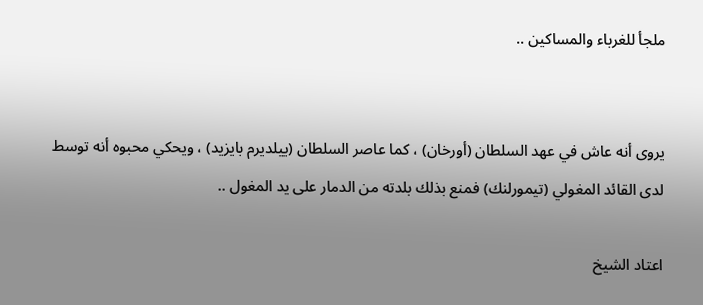ملجأ للغرباء والمساكين ..


يروى أنه عاش في عهد السلطان (أورخان) ، كما عاصر السلطان (ييلديرم بايزيد) ، ويحكي محبوه أنه توسط لدى القائد المغولي (تيمورلنك) فمنع بذلك بلدته من الدمار على يد المغول ..

اعتاد الشيخ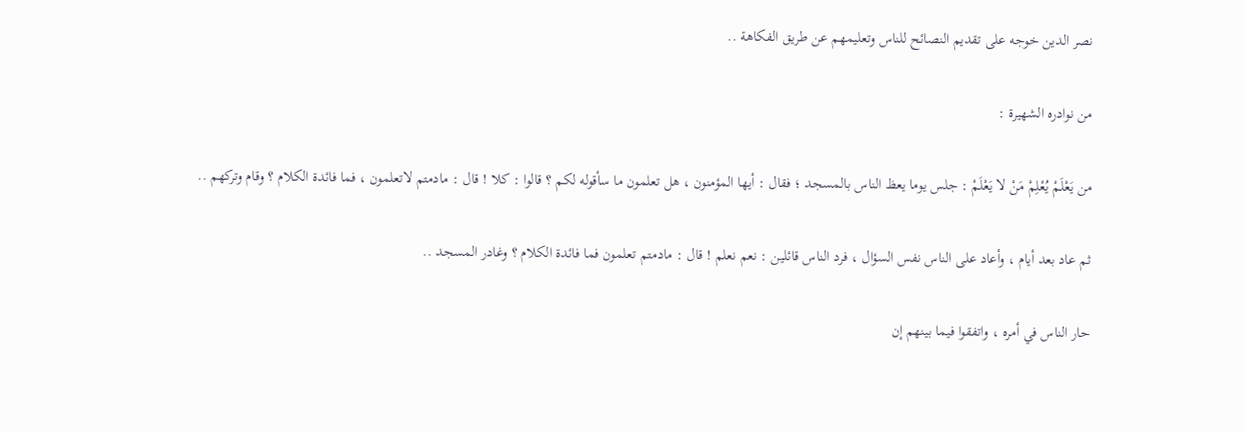نصر الدين خوجه على تقديم النصائح للناس وتعليمهم عن طريق الفكاهة ..

من نوادره الشهيرة :

من يَعْلَمْ يُعْلِمْ مَنْ لا يَعْلَمْ : جلس يوما يعظ الناس بالمسجد ؛ فقال : أيها المؤمنون ، هل تعلمون ما سأقوله لكم ؟ قالوا : كلا ! قال : مادمتم لاتعلمون ، فما فائدة الكلام ؟ وقام وتركهم ..

ثم عاد بعد أيام ، وأعاد على الناس نفس السؤال ، فرد الناس قائلين : نعم نعلم ! قال : مادمتم تعلمون فما فائدة الكلام ؟ وغادر المسجد ..

حار الناس في أمره ، واتفقوا فيما بينهم إن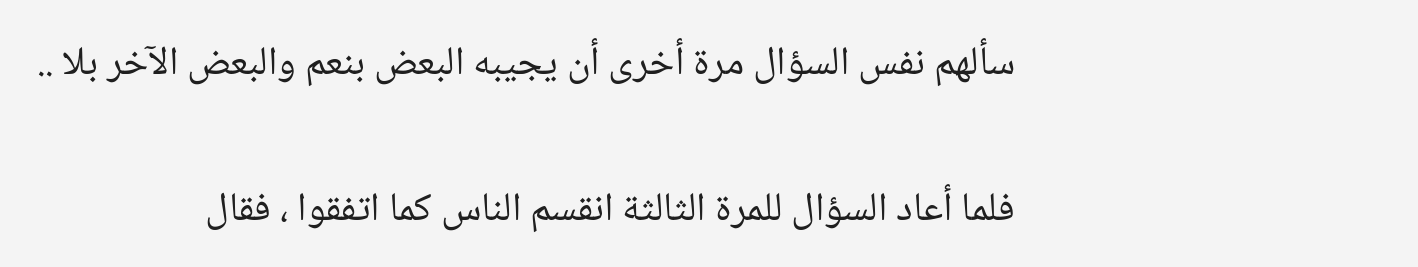سألهم نفس السؤال مرة أخرى أن يجيبه البعض بنعم والبعض الآخر بلا ..

فلما أعاد السؤال للمرة الثالثة انقسم الناس كما اتفقوا ، فقال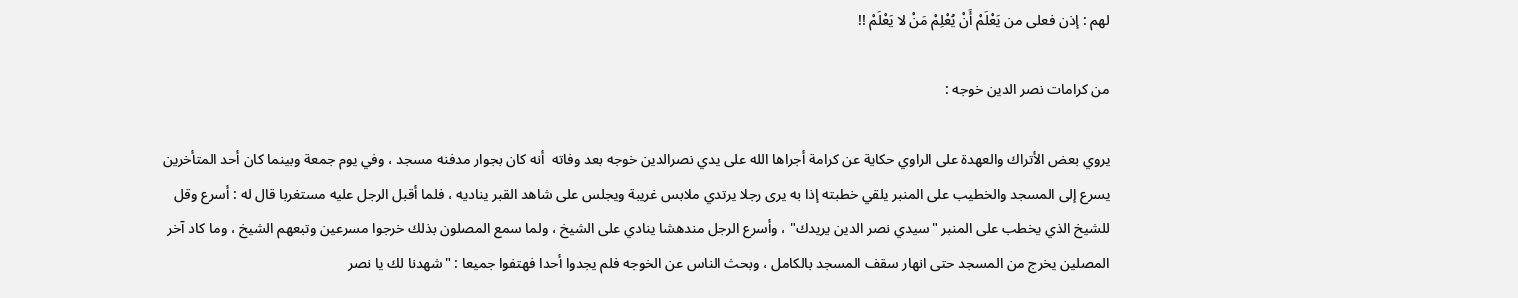لهم : إذن فعلى من يَعْلَمْ أَنْ يُعْلِمْ مَنْ لا يَعْلَمْ !!

من كرامات نصر الدين خوجه :

يروي بعض الأتراك والعهدة على الراوي حكاية عن كرامة أجراها الله على يدي نصرالدين خوجه بعد وفاته  أنه كان بجوار مدفنه مسجد ، وفي يوم جمعة وبينما كان أحد المتأخرين يسرع إلى المسجد والخطيب على المنبر يلقي خطبته إذا به يرى رجلا يرتدي ملابس غريبة ويجلس على شاهد القبر يناديه ، فلما أقبل الرجل عليه مستغربا قال له : أسرع وقل للشيخ الذي يخطب على المنبر "سيدي نصر الدين يريدك" ، وأسرع الرجل مندهشا ينادي على الشيخ ، ولما سمع المصلون بذلك خرجوا مسرعين وتبعهم الشيخ ، وما كاد آخر المصلين يخرج من المسجد حتى انهار سقف المسجد بالكامل ، وبحث الناس عن الخوجه فلم يجدوا أحدا فهتفوا جميعا : "شهدنا لك يا نصر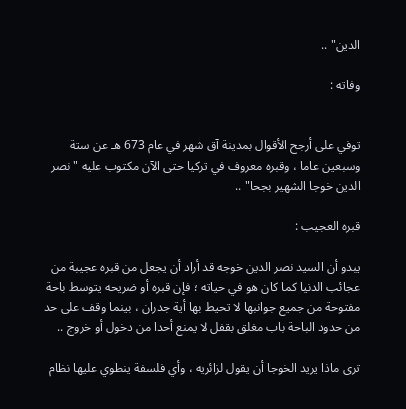الدين" ..

وفاته :


توفي على أرجح الأقوال بمدينة آق شهر في عام 673 هـ عن ستة وسبعين عاما ، وقبره معروف في تركيا حتى الآن مكتوب عليه "نصر الدين خوجا الشهير بجحا" ..

قبره العجيب :

يبدو أن السيد نصر الدين خوجه قد أراد أن يجعل من قبره عجيبة من عجائب الدنيا كما كان هو في حياته ؛ فإن قبره أو ضريحه يتوسط باحة مفتوحة من جميع جوانبها لا تحيط بها أية جدران ، بينما وقف على حد من حدود الباحة باب مغلق بقفل لا يمنع أحدا من دخول أو خروج ..

ترى ماذا يريد الخوجا أن يقول لزائريه ، وأي فلسفة ينطوي عليها نظام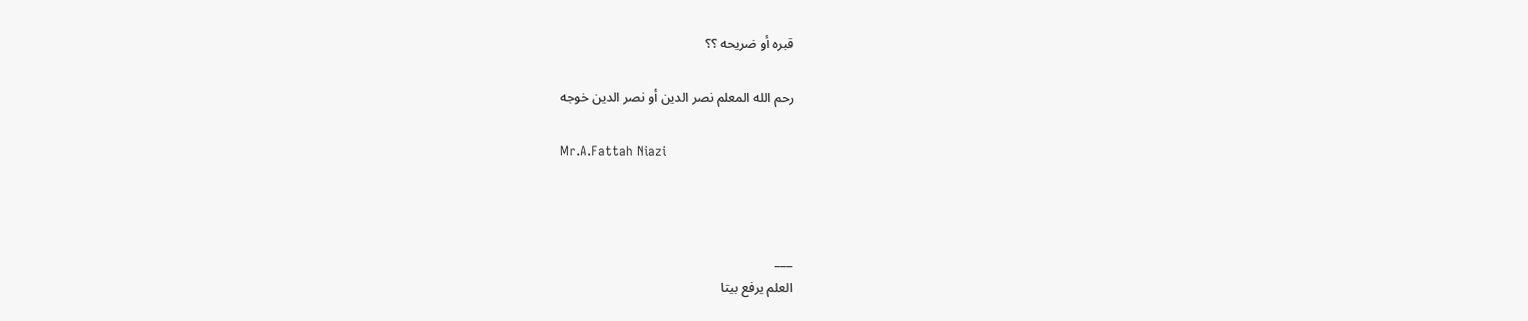قبره أو ضريحه ؟؟

رحم الله المعلم نصر الدين أو نصر الدين خوجه

Mr.A.Fattah Niazi



___
العلم يرفع بيتا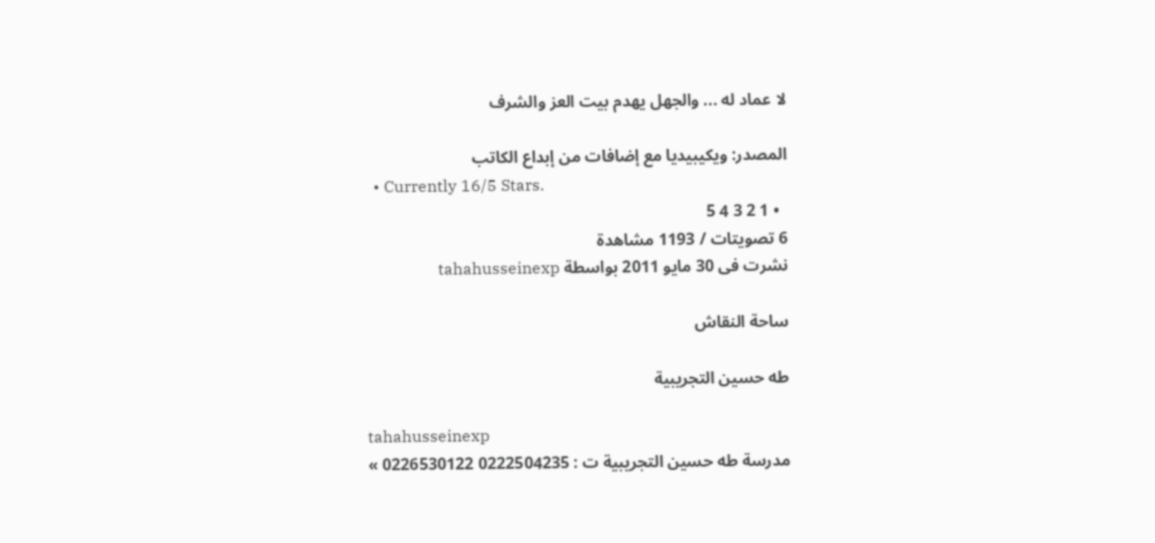لا عماد له ... والجهل يهدم بيت العز والشرف

المصدر: ويكيبيديا مع إضافات من إبداع الكاتب
  • Currently 16/5 Stars.
  • 1 2 3 4 5
6 تصويتات / 1193 مشاهدة
نشرت فى 30 مايو 2011 بواسطة tahahusseinexp

ساحة النقاش

طه حسين التجريبية

tahahusseinexp
مدرسة طه حسين التجريبية ت : 0222504235 0226530122 »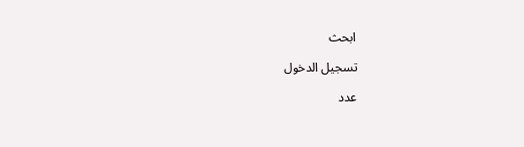ابحث

تسجيل الدخول

عدد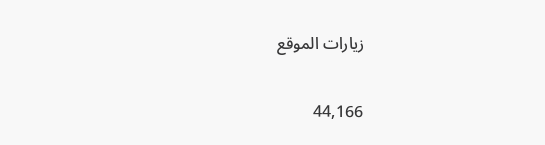زيارات الموقع

44,166